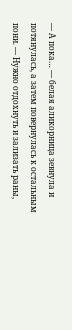— А пока… — белая аликорница зевнула и потянулась, а затем повернулась к остальным пони. — Нужно отдохнуть и зализать раны,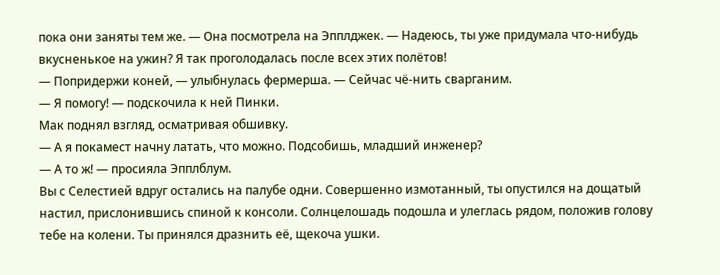пока они заняты тем же. — Она посмотрела на Эпплджек. — Надеюсь, ты уже придумала что-нибудь вкусненькое на ужин? Я так проголодалась после всех этих полётов!
— Попридержи коней, — улыбнулась фермерша. — Сейчас чё-нить сварганим.
— Я помогу! — подскочила к ней Пинки.
Мак поднял взгляд, осматривая обшивку.
— А я покамест начну латать, что можно. Подсобишь, младший инженер?
— А то ж! — просияла Эпплблум.
Вы с Селестией вдруг остались на палубе одни. Совершенно измотанный, ты опустился на дощатый настил, прислонившись спиной к консоли. Солнцелошадь подошла и улеглась рядом, положив голову тебе на колени. Ты принялся дразнить её, щекоча ушки.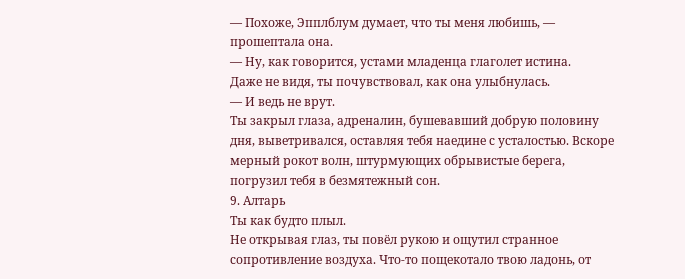— Похоже, Эпплблум думает, что ты меня любишь, — прошептала она.
— Ну, как говорится, устами младенца глаголет истина.
Даже не видя, ты почувствовал, как она улыбнулась.
— И ведь не врут.
Ты закрыл глаза, адреналин, бушевавший добрую половину дня, выветривался, оставляя тебя наедине с усталостью. Вскоре мерный рокот волн, штурмующих обрывистые берега, погрузил тебя в безмятежный сон.
9. Алтарь
Ты как будто плыл.
Не открывая глаз, ты повёл рукою и ощутил странное сопротивление воздуха. Что-то пощекотало твою ладонь, от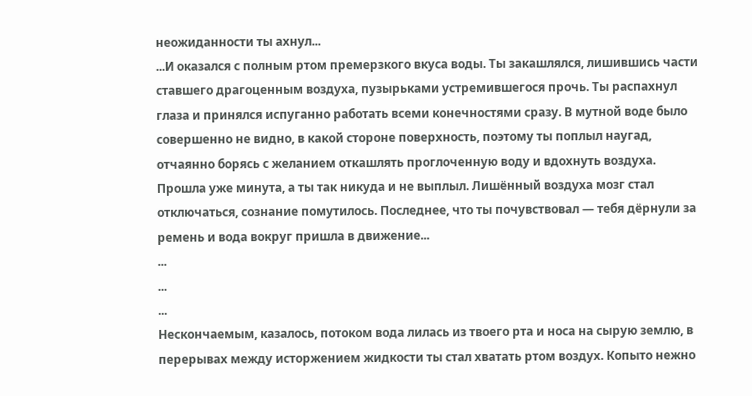неожиданности ты ахнул...
...И оказался с полным ртом премерзкого вкуса воды. Ты закашлялся, лишившись части ставшего драгоценным воздуха, пузырьками устремившегося прочь. Ты распахнул глаза и принялся испуганно работать всеми конечностями сразу. В мутной воде было совершенно не видно, в какой стороне поверхность, поэтому ты поплыл наугад, отчаянно борясь с желанием откашлять проглоченную воду и вдохнуть воздуха.
Прошла уже минута, а ты так никуда и не выплыл. Лишённый воздуха мозг стал отключаться, сознание помутилось. Последнее, что ты почувствовал — тебя дёрнули за ремень и вода вокруг пришла в движение...
...
...
...
Нескончаемым, казалось, потоком вода лилась из твоего рта и носа на сырую землю, в перерывах между исторжением жидкости ты стал хватать ртом воздух. Копыто нежно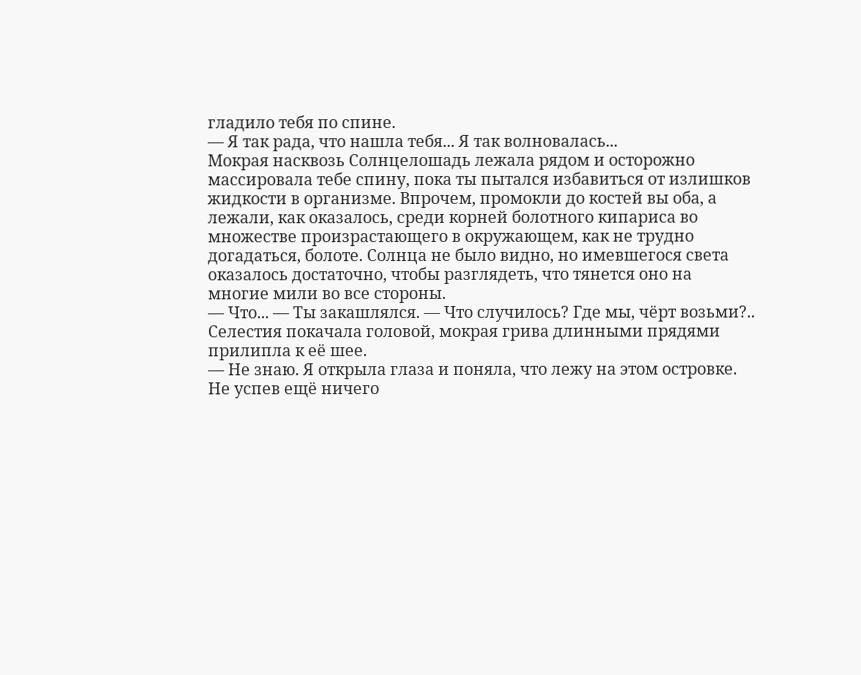гладило тебя по спине.
— Я так рада, что нашла тебя... Я так волновалась...
Мокрая насквозь Солнцелошадь лежала рядом и осторожно массировала тебе спину, пока ты пытался избавиться от излишков жидкости в организме. Впрочем, промокли до костей вы оба, а лежали, как оказалось, среди корней болотного кипариса во множестве произрастающего в окружающем, как не трудно догадаться, болоте. Солнца не было видно, но имевшегося света оказалось достаточно, чтобы разглядеть, что тянется оно на многие мили во все стороны.
— Что... — Ты закашлялся. — Что случилось? Где мы, чёрт возьми?..
Селестия покачала головой, мокрая грива длинными прядями прилипла к её шее.
— Не знаю. Я открыла глаза и поняла, что лежу на этом островке. Не успев ещё ничего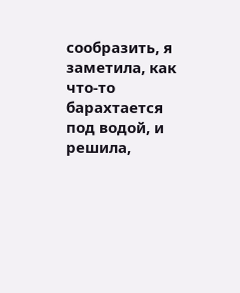сообразить, я заметила, как что-то барахтается под водой, и решила,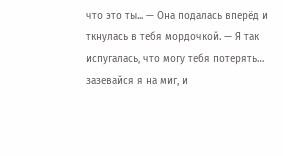что это ты... — Она подалась вперёд и ткнулась в тебя мордочкой. — Я так испугалась, что могу тебя потерять… зазевайся я на миг, и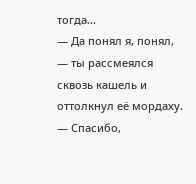тогда...
— Да понял я, понял, — ты рассмеялся сквозь кашель и оттолкнул её мордаху. — Спасибо,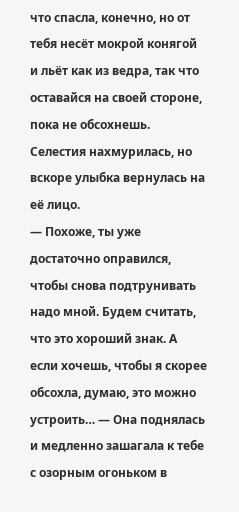что спасла, конечно, но от тебя несёт мокрой конягой и льёт как из ведра, так что оставайся на своей стороне, пока не обсохнешь.
Селестия нахмурилась, но вскоре улыбка вернулась на её лицо.
— Похоже, ты уже достаточно оправился, чтобы снова подтрунивать надо мной. Будем считать, что это хороший знак. А если хочешь, чтобы я скорее обсохла, думаю, это можно устроить… — Она поднялась и медленно зашагала к тебе с озорным огоньком в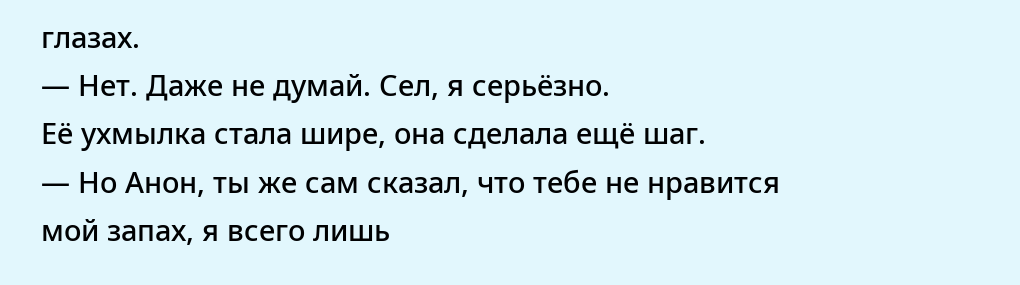глазах.
— Нет. Даже не думай. Сел, я серьёзно.
Её ухмылка стала шире, она сделала ещё шаг.
— Но Анон, ты же сам сказал, что тебе не нравится мой запах, я всего лишь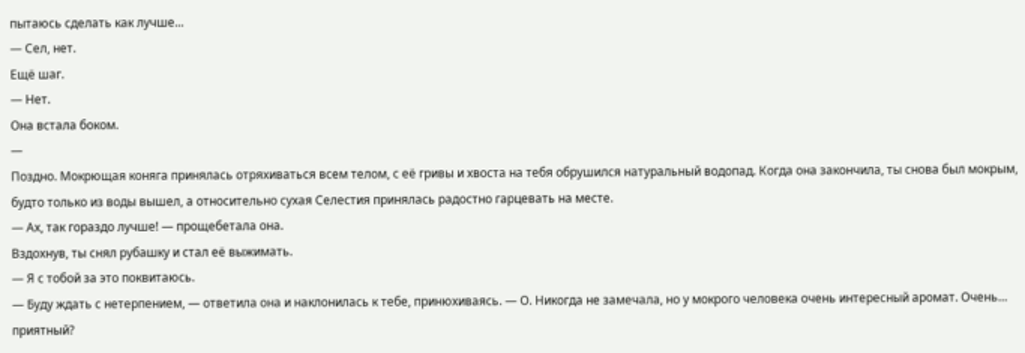пытаюсь сделать как лучше...
— Сел, нет.
Ещё шаг.
— Нет.
Она встала боком.
—
Поздно. Мокрющая коняга принялась отряхиваться всем телом, с её гривы и хвоста на тебя обрушился натуральный водопад. Когда она закончила, ты снова был мокрым, будто только из воды вышел, а относительно сухая Селестия принялась радостно гарцевать на месте.
— Ах, так гораздо лучше! — прощебетала она.
Вздохнув, ты снял рубашку и стал её выжимать.
— Я с тобой за это поквитаюсь.
— Буду ждать с нетерпением, — ответила она и наклонилась к тебе, принюхиваясь. — О. Никогда не замечала, но у мокрого человека очень интересный аромат. Очень… приятный?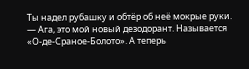Ты надел рубашку и обтёр об неё мокрые руки.
— Ага, это мой новый дезодорант. Называется «О-де-Сраное-Болото». А теперь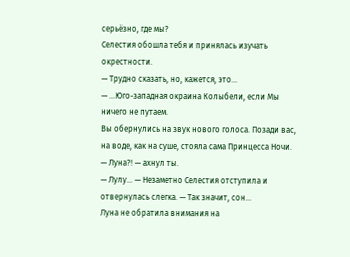серьёзно, где мы?
Селестия обошла тебя и принялась изучать окрестности.
— Трудно сказать, но, кажется, это...
— ...Юго-западная окраина Колыбели, если Мы ничего не путаем.
Вы обернулись на звук нового голоса. Позади вас, на воде, как на суше, стояла сама Принцесса Ночи.
— Луна?! — ахнул ты.
— Лулу… — Незаметно Селестия отступила и отвернулась слегка. — Так значит, сон...
Луна не обратила внимания на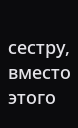сестру, вместо этого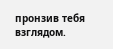пронзив тебя взглядом.